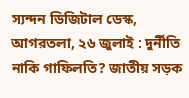স্যন্দন ডিজিটাল ডেস্ক, আগরতলা, ২৬ জুলাই : দুর্নীতি নাকি গাফিলতি? জাতীয় সড়ক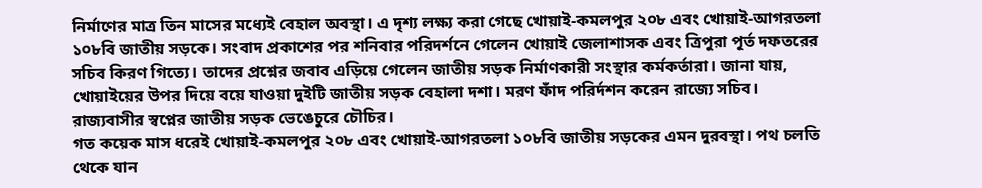নির্মাণের মাত্র তিন মাসের মধ্যেই বেহাল অবস্থা। এ দৃশ্য লক্ষ্য করা গেছে খোয়াই-কমলপুর ২০৮ এবং খোয়াই-আগরতলা ১০৮বি জাতীয় সড়কে। সংবাদ প্রকাশের পর শনিবার পরিদর্শনে গেলেন খোয়াই জেলাশাসক এবং ত্রিপুরা পূর্ত দফতরের সচিব কিরণ গিত্যে। তাদের প্রশ্নের জবাব এড়িয়ে গেলেন জাতীয় সড়ক নির্মাণকারী সংস্থার কর্মকর্তারা। জানা যায়, খোয়াইয়ের উপর দিয়ে বয়ে যাওয়া দুইটি জাতীয় সড়ক বেহালা দশা। মরণ ফাঁদ পরির্দশন করেন রাজ্যে সচিব। রাজ্যবাসীর স্বপ্নের জাতীয় সড়ক ভেঙেচুরে চৌচির।
গত কয়েক মাস ধরেই খোয়াই-কমলপুর ২০৮ এবং খোয়াই-আগরতলা ১০৮বি জাতীয় সড়কের এমন দুরবস্থা। পথ চলতি থেকে যান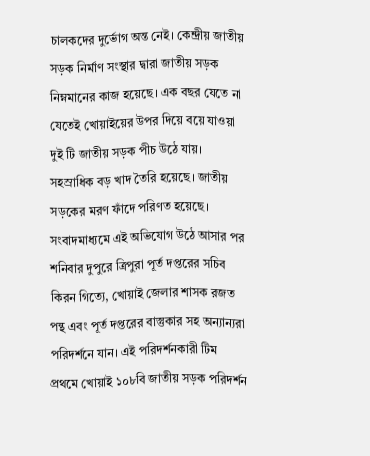চালকদের দুর্ভোগ অন্ত নেই। কেন্দ্রীয় জাতীয় সড়ক নির্মাণ সংস্থার দ্বারা জাতীয় সড়ক নিম্নমানের কাজ হয়েছে। এক বছর যেতে না যেতেই খোয়াইয়ের উপর দিয়ে বয়ে যাওয়া দুই টি জাতীয় সড়ক পীচ উঠে যায়। সহস্রাধিক বড় খাদ তৈরি হয়েছে। জাতীয় সড়কের মরণ ফাঁদে পরিণত হয়েছে। সংবাদমাধ্যমে এই অভিযোগ উঠে আসার পর শনিবার দুপুরে ত্রিপুরা পূর্ত দপ্তরের সচিব কিরন গিত্যে, খোয়াই জেলার শাসক রজত পন্থ এবং পূর্ত দপ্তরের বাস্তুকার সহ অন্যান্যরা পরিদর্শনে যান। এই পরিদর্শনকারী টিম প্রথমে খোয়াই ১০৮বি জাতীয় সড়ক পরিদর্শন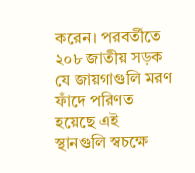করেন। পরবর্তীতে ২০৮ জাতীয় সড়ক যে জায়গাগুলি মরণ ফাঁদে পরিণত হয়েছে এই স্থানগুলি স্বচক্ষে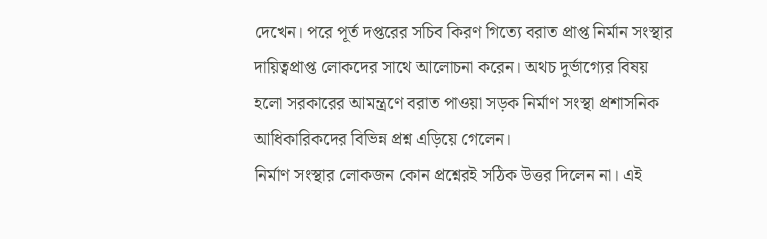দেখেন। পরে পূর্ত দপ্তরের সচিব কিরণ গিত্যে বরাত প্রাপ্ত নির্মান সংস্থার দায়িত্বপ্রাপ্ত লোকদের সাথে আলোচনা করেন। অথচ দুর্ভাগ্যের বিষয় হলো সরকারের আমন্ত্রণে বরাত পাওয়া সড়ক নির্মাণ সংস্থা প্রশাসনিক আধিকারিকদের বিভিন্ন প্রশ্ন এড়িয়ে গেলেন।
নির্মাণ সংস্থার লোকজন কোন প্রশ্নেরই সঠিক উত্তর দিলেন না। এই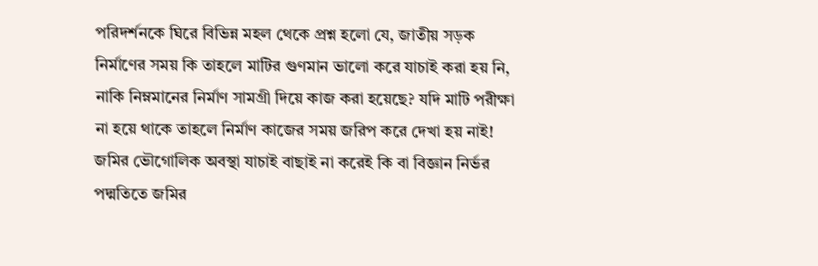পরিদর্শনকে ঘিরে বিভিন্ন মহল থেকে প্রশ্ন হলো যে, জাতীয় সড়ক নির্মাণের সময় কি তাহলে মাটির গুণমান ভালো করে যাচাই করা হয় নি, নাকি নিম্নমানের নির্মাণ সামগ্রী দিয়ে কাজ করা হয়েছে? যদি মাটি পরীক্ষা না হয়ে থাকে তাহলে নির্মাণ কাজের সময় জরিপ করে দেখা হয় নাই! জমির ভৌগোলিক অবস্থা যাচাই বাছাই না করেই কি বা বিজ্ঞান নির্ভর পদ্মতিতে জমির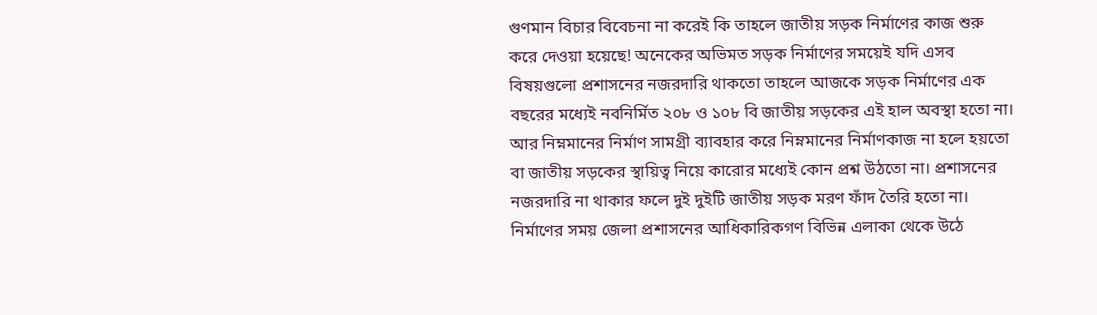গুণমান বিচার বিবেচনা না করেই কি তাহলে জাতীয় সড়ক নির্মাণের কাজ শুরু করে দেওয়া হয়েছে! অনেকের অভিমত সড়ক নির্মাণের সময়েই যদি এসব বিষয়গুলো প্রশাসনের নজরদারি থাকতো তাহলে আজকে সড়ক নির্মাণের এক বছরের মধ্যেই নবনির্মিত ২০৮ ও ১০৮ বি জাতীয় সড়কের এই হাল অবস্থা হতো না। আর নিম্নমানের নির্মাণ সামগ্রী ব্যাবহার করে নিম্নমানের নির্মাণকাজ না হলে হয়তো বা জাতীয় সড়কের স্থায়িত্ব নিয়ে কারোর মধ্যেই কোন প্রশ্ন উঠতো না। প্রশাসনের নজরদারি না থাকার ফলে দুই দুইটি জাতীয় সড়ক মরণ ফাঁদ তৈরি হতো না। নির্মাণের সময় জেলা প্রশাসনের আধিকারিকগণ বিভিন্ন এলাকা থেকে উঠে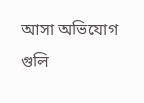আসা অভিযোগ গুলি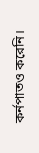কর্নপাতও করেনি।